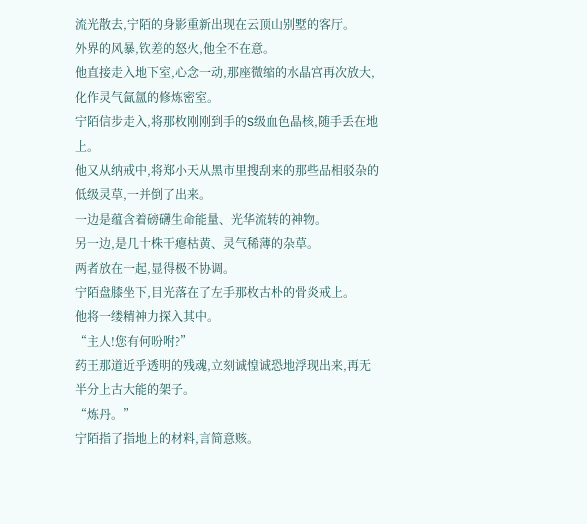流光散去,宁陌的身影重新出现在云顶山别墅的客厅。
外界的风暴,钦差的怒火,他全不在意。
他直接走入地下室,心念一动,那座微缩的水晶宫再次放大,化作灵气氤氲的修炼密室。
宁陌信步走入,将那枚刚刚到手的S级血色晶核,随手丢在地上。
他又从纳戒中,将郑小天从黑市里搜刮来的那些品相驳杂的低级灵草,一并倒了出来。
一边是蕴含着磅礴生命能量、光华流转的神物。
另一边,是几十株干瘪枯黄、灵气稀薄的杂草。
两者放在一起,显得极不协调。
宁陌盘膝坐下,目光落在了左手那枚古朴的骨炎戒上。
他将一缕精神力探入其中。
“主人!您有何吩咐?”
药王那道近乎透明的残魂,立刻诚惶诚恐地浮现出来,再无半分上古大能的架子。
“炼丹。”
宁陌指了指地上的材料,言简意赅。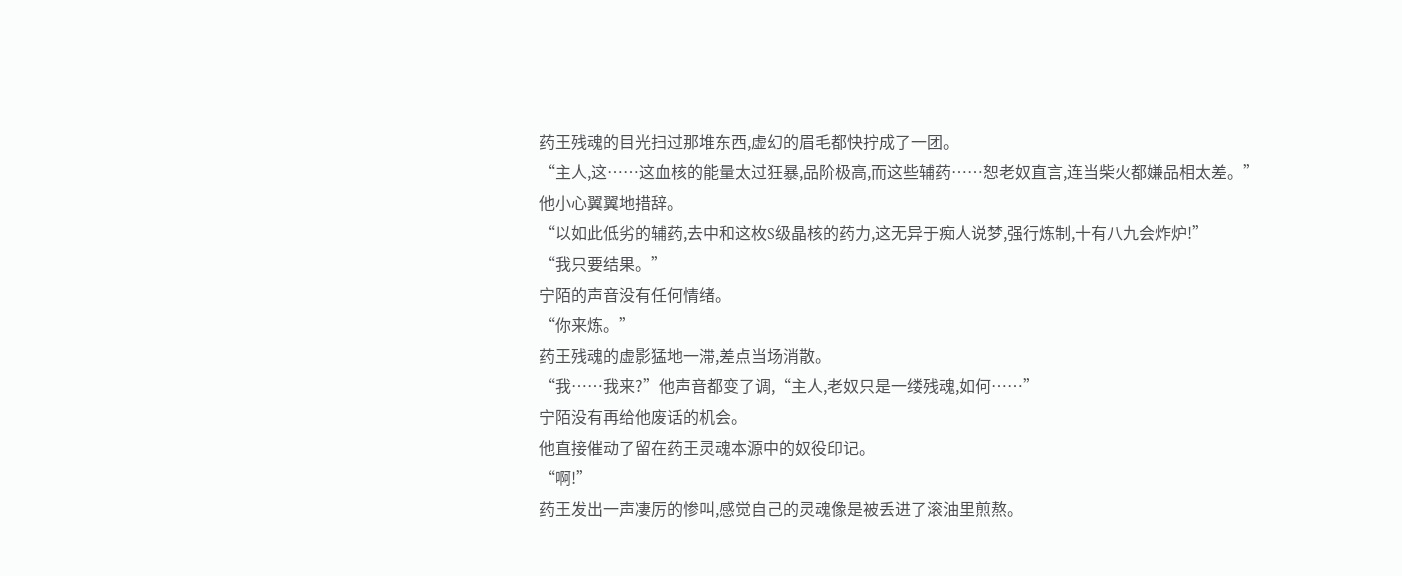药王残魂的目光扫过那堆东西,虚幻的眉毛都快拧成了一团。
“主人,这……这血核的能量太过狂暴,品阶极高,而这些辅药……恕老奴直言,连当柴火都嫌品相太差。”
他小心翼翼地措辞。
“以如此低劣的辅药,去中和这枚S级晶核的药力,这无异于痴人说梦,强行炼制,十有八九会炸炉!”
“我只要结果。”
宁陌的声音没有任何情绪。
“你来炼。”
药王残魂的虚影猛地一滞,差点当场消散。
“我……我来?”他声音都变了调,“主人,老奴只是一缕残魂,如何……”
宁陌没有再给他废话的机会。
他直接催动了留在药王灵魂本源中的奴役印记。
“啊!”
药王发出一声凄厉的惨叫,感觉自己的灵魂像是被丢进了滚油里煎熬。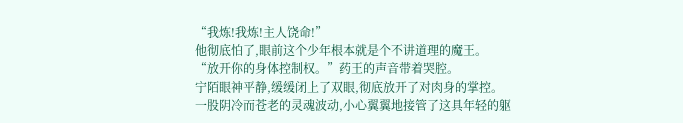“我炼!我炼!主人饶命!”
他彻底怕了,眼前这个少年根本就是个不讲道理的魔王。
“放开你的身体控制权。”药王的声音带着哭腔。
宁陌眼神平静,缓缓闭上了双眼,彻底放开了对肉身的掌控。
一股阴冷而苍老的灵魂波动,小心翼翼地接管了这具年轻的躯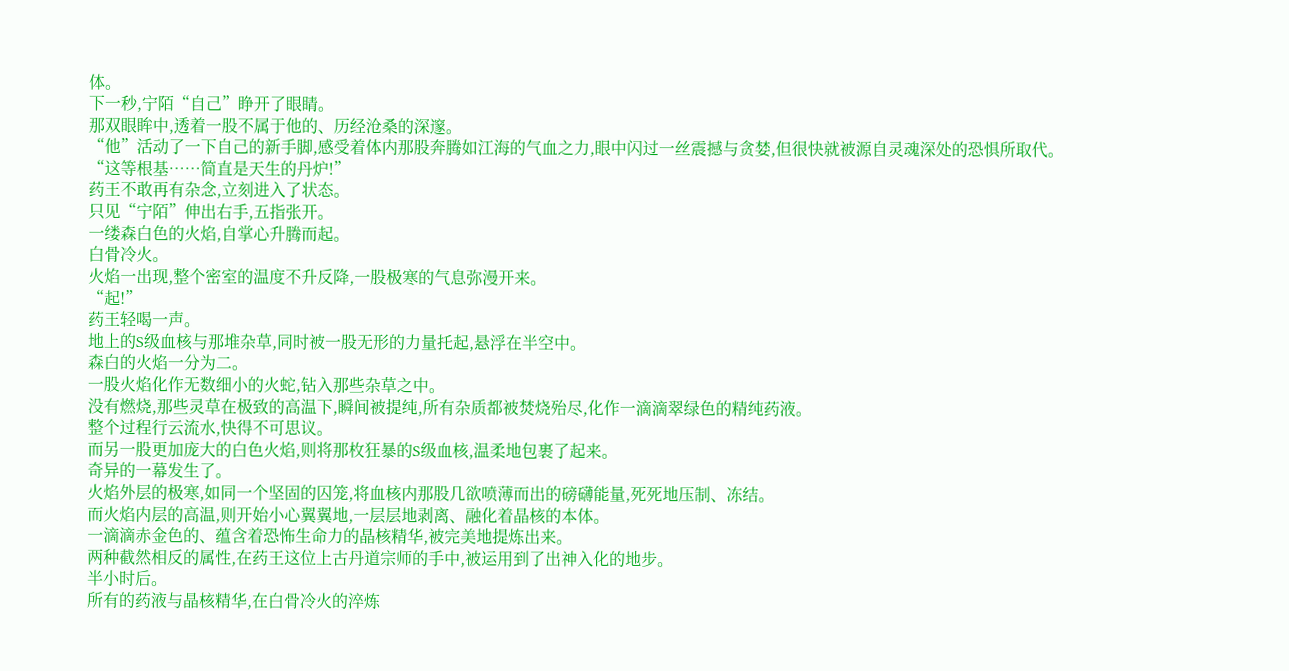体。
下一秒,宁陌“自己”睁开了眼睛。
那双眼眸中,透着一股不属于他的、历经沧桑的深邃。
“他”活动了一下自己的新手脚,感受着体内那股奔腾如江海的气血之力,眼中闪过一丝震撼与贪婪,但很快就被源自灵魂深处的恐惧所取代。
“这等根基……简直是天生的丹炉!”
药王不敢再有杂念,立刻进入了状态。
只见“宁陌”伸出右手,五指张开。
一缕森白色的火焰,自掌心升腾而起。
白骨冷火。
火焰一出现,整个密室的温度不升反降,一股极寒的气息弥漫开来。
“起!”
药王轻喝一声。
地上的S级血核与那堆杂草,同时被一股无形的力量托起,悬浮在半空中。
森白的火焰一分为二。
一股火焰化作无数细小的火蛇,钻入那些杂草之中。
没有燃烧,那些灵草在极致的高温下,瞬间被提纯,所有杂质都被焚烧殆尽,化作一滴滴翠绿色的精纯药液。
整个过程行云流水,快得不可思议。
而另一股更加庞大的白色火焰,则将那枚狂暴的S级血核,温柔地包裹了起来。
奇异的一幕发生了。
火焰外层的极寒,如同一个坚固的囚笼,将血核内那股几欲喷薄而出的磅礴能量,死死地压制、冻结。
而火焰内层的高温,则开始小心翼翼地,一层层地剥离、融化着晶核的本体。
一滴滴赤金色的、蕴含着恐怖生命力的晶核精华,被完美地提炼出来。
两种截然相反的属性,在药王这位上古丹道宗师的手中,被运用到了出神入化的地步。
半小时后。
所有的药液与晶核精华,在白骨冷火的淬炼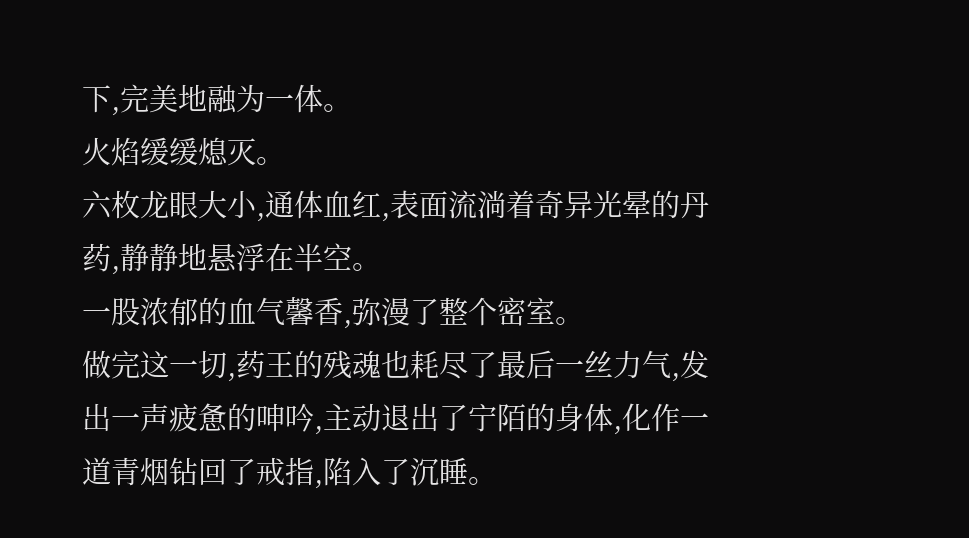下,完美地融为一体。
火焰缓缓熄灭。
六枚龙眼大小,通体血红,表面流淌着奇异光晕的丹药,静静地悬浮在半空。
一股浓郁的血气馨香,弥漫了整个密室。
做完这一切,药王的残魂也耗尽了最后一丝力气,发出一声疲惫的呻吟,主动退出了宁陌的身体,化作一道青烟钻回了戒指,陷入了沉睡。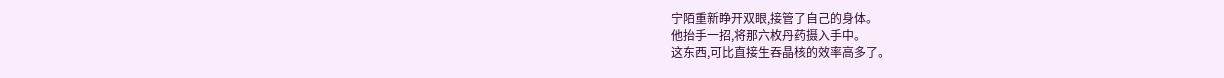宁陌重新睁开双眼,接管了自己的身体。
他抬手一招,将那六枚丹药摄入手中。
这东西,可比直接生吞晶核的效率高多了。